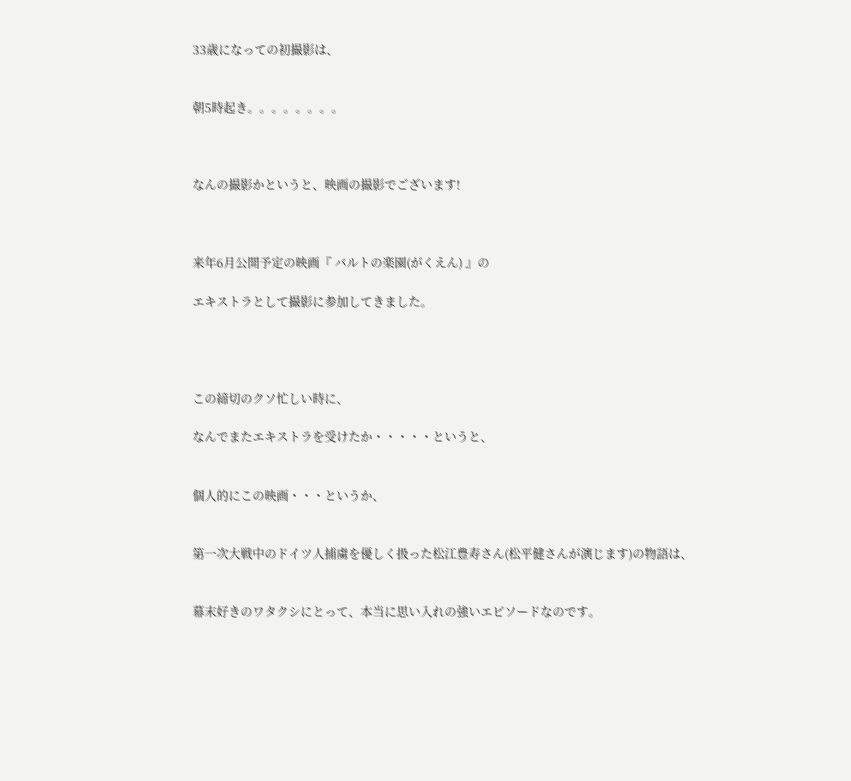33歳になっての初撮影は、


朝5時起き。。。。。。。。



なんの撮影かというと、映画の撮影でございます!



来年6月公開予定の映画『 バルトの楽園(がくえん) 』の

エキストラとして撮影に参加してきました。




この締切のクソ忙しい時に、

なんでまたエキストラを受けたか・・・・・というと、


個人的にこの映画・・・というか、


第一次大戦中のドイツ人捕虜を優しく扱った松江豊寿さん(松平健さんが演じます)の物語は、


幕末好きのワタクシにとって、本当に思い入れの強いエピソードなのです。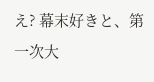え? 幕末好きと、第一次大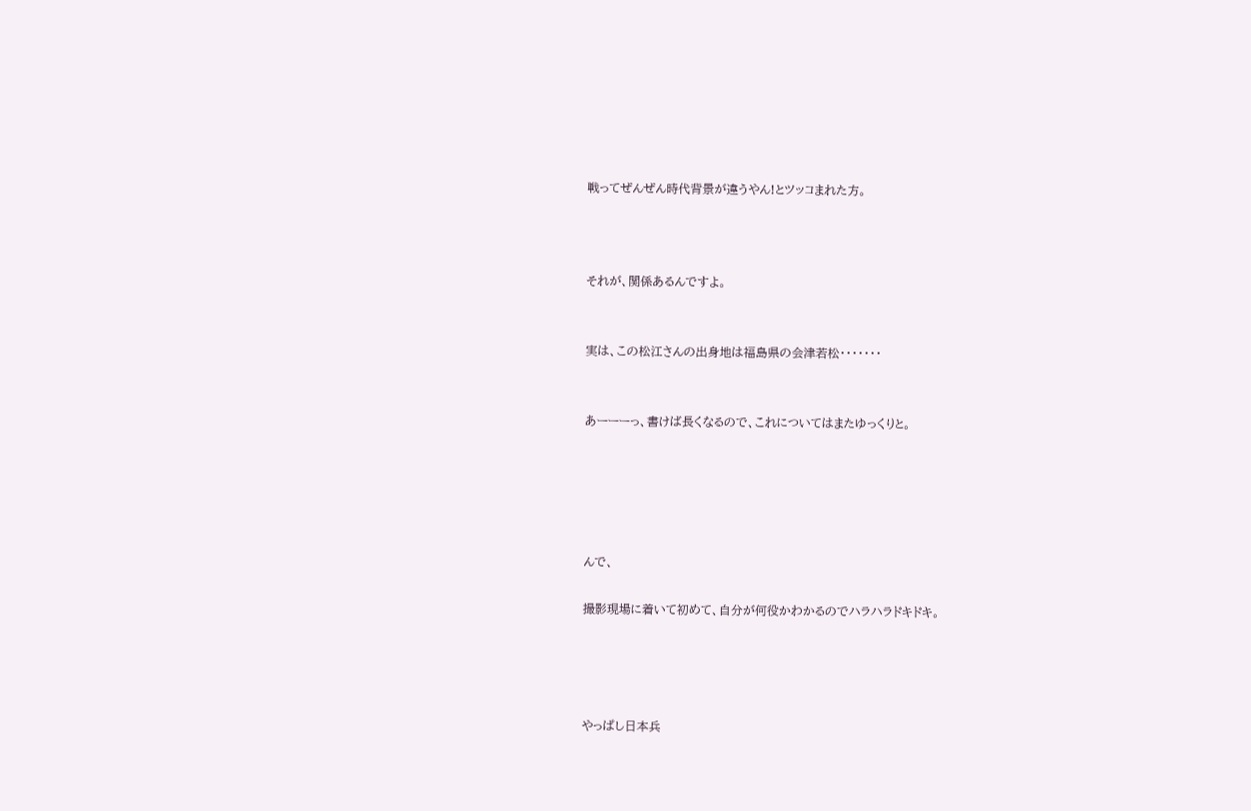戦ってぜんぜん時代背景が違うやん!とツッコまれた方。



それが、関係あるんですよ。


実は、この松江さんの出身地は福島県の会津若松・・・・・・・


あーーーっ、書けば長くなるので、これについてはまたゆっくりと。





んで、

撮影現場に着いて初めて、自分が何役かわかるのでハラハラドキドキ。




やっぱし日本兵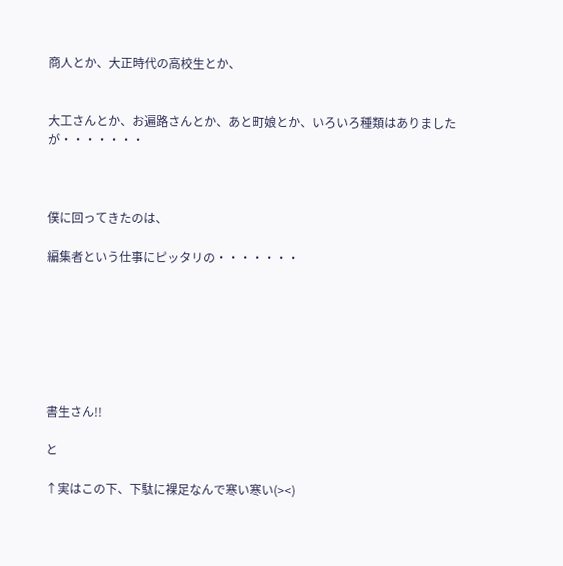商人とか、大正時代の高校生とか、


大工さんとか、お遍路さんとか、あと町娘とか、いろいろ種類はありましたが・・・・・・・



僕に回ってきたのは、

編集者という仕事にピッタリの・・・・・・・







書生さん!!

と

↑実はこの下、下駄に裸足なんで寒い寒い(><)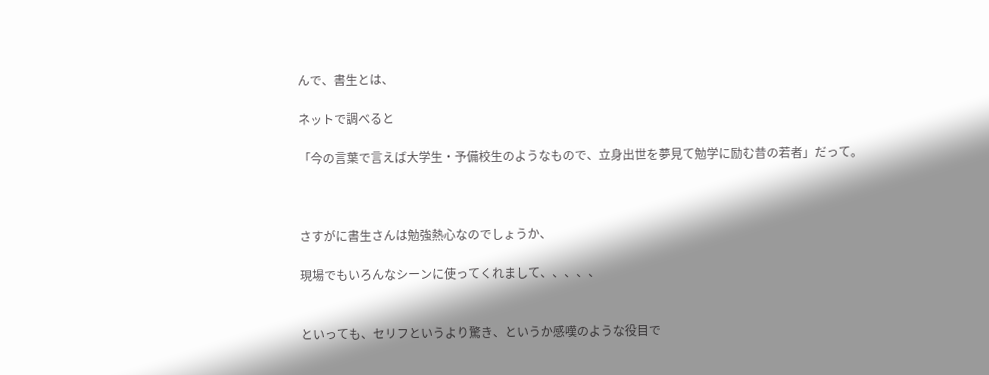んで、書生とは、

ネットで調べると

「今の言葉で言えば大学生・予備校生のようなもので、立身出世を夢見て勉学に励む昔の若者」だって。



さすがに書生さんは勉強熱心なのでしょうか、

現場でもいろんなシーンに使ってくれまして、、、、、


といっても、セリフというより驚き、というか感嘆のような役目で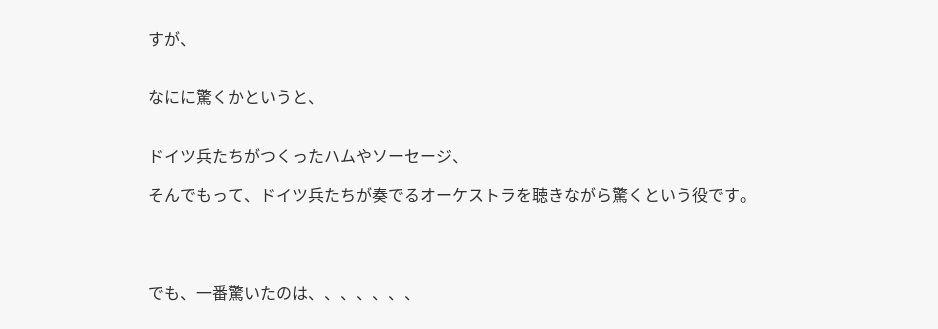すが、


なにに驚くかというと、


ドイツ兵たちがつくったハムやソーセージ、

そんでもって、ドイツ兵たちが奏でるオーケストラを聴きながら驚くという役です。




でも、一番驚いたのは、、、、、、、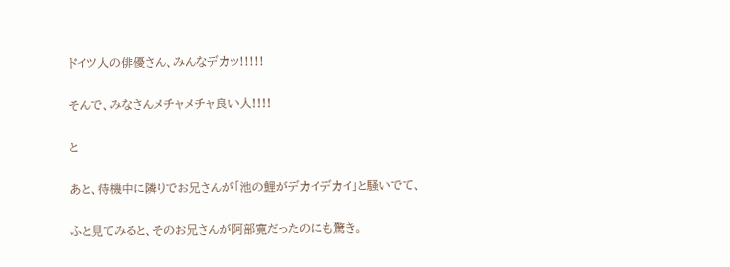ドイツ人の俳優さん、みんなデカッ!!!!!

そんで、みなさんメチャメチャ良い人!!!!

と

あと、待機中に隣りでお兄さんが「池の鯉がデカイデカイ」と騒いでて、

ふと見てみると、そのお兄さんが阿部寛だったのにも驚き。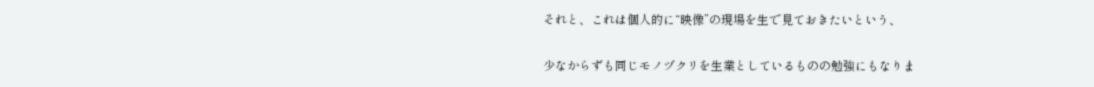それと、これは個人的に“映像”の現場を生で見ておきたいという、

少なからずも同じモノヅクリを生業としているものの勉強にもなりま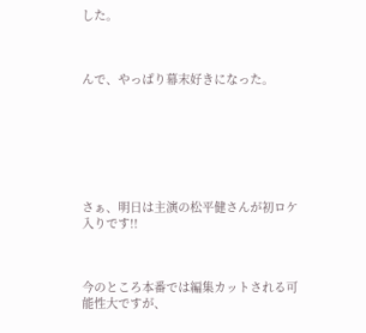した。



んで、やっぱり幕末好きになった。







さぁ、明日は主演の松平健さんが初ロケ入りです!!



今のところ本番では編集カットされる可能性大ですが、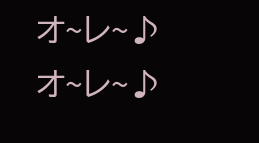オ~レ~♪ オ~レ~♪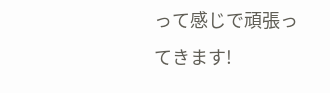って感じで頑張ってきます!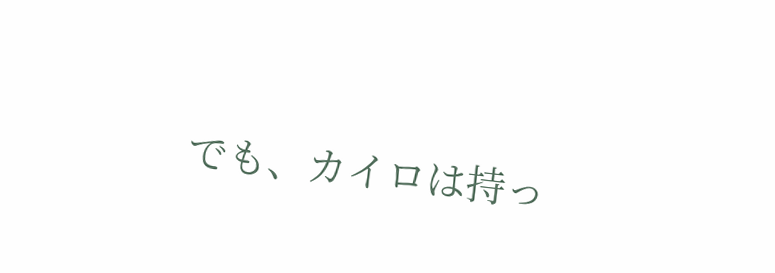でも、カイロは持っ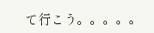て行こう。。。。。